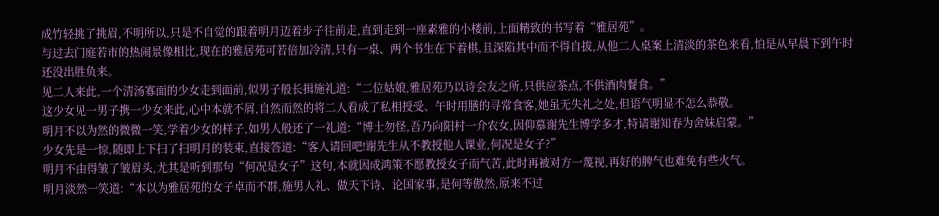成竹轻挑了挑眉,不明所以,只是不自觉的跟着明月迈着步子往前走,直到走到一座素雅的小楼前,上面精致的书写着“雅居苑”。
与过去门庭若市的热闹景像相比,现在的雅居苑可若倍加冷清,只有一桌、两个书生在下着棋,且深陷其中而不得自拔,从他二人桌案上清淡的茶色来看,怕是从早晨下到午时还没出胜负来。
见二人来此,一个清汤寡面的少女走到面前,似男子般长揖施礼道:“二位姑娘,雅居苑乃以诗会友之所,只供应茶点,不供酒肉餐食。”
这少女见一男子携一少女来此,心中本就不屑,自然而然的将二人看成了私相授受、午时用膳的寻常食客,她虽无失礼之处,但语气明显不怎么恭敬。
明月不以为然的微微一笑,学着少女的样子,如男人般还了一礼道:“博士勿怪,吾乃向阳村一介农女,因仰慕谢先生博学多才,特请谢知春为舍妹启蒙。”
少女先是一惊,随即上下扫了扫明月的装束,直接答道:“客人请回吧!谢先生从不教授他人课业,何况是女子?”
明月不由得皱了皱眉头,尤其是听到那句“何况是女子”这句,本就因成鸿策不愿教授女子而气苦,此时再被对方一蔑视,再好的脾气也难免有些火气。
明月淡然一笑道:“本以为雅居苑的女子卓而不群,施男人礼、做天下诗、论国家事,是何等傲然,原来不过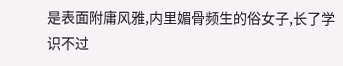是表面附庸风雅,内里媚骨频生的俗女子,长了学识不过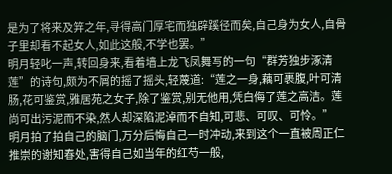是为了将来及笄之年,寻得高门厚宅而独辟蹊径而矣,自己身为女人,自骨子里却看不起女人,如此这般,不学也罢。”
明月轻叱一声,转回身来,看着墙上龙飞凤舞写的一句“群芳独步涿清莲”的诗句,颇为不屑的摇了摇头,轻蔑道:“莲之一身,藕可裹腹,叶可清肠,花可鉴赏,雅居苑之女子,除了鉴赏,别无他用,凭白侮了莲之高洁。莲尚可出污泥而不染,然人却深陷泥淖而不自知,可悲、可叹、可怜。”
明月拍了拍自己的脑门,万分后悔自己一时冲动,来到这个一直被周正仁推崇的谢知春处,害得自己如当年的红芍一般,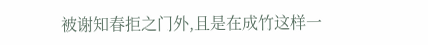被谢知春拒之门外,且是在成竹这样一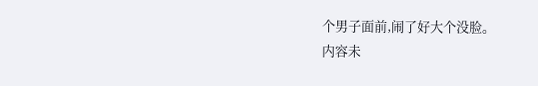个男子面前,闹了好大个没脸。
内容未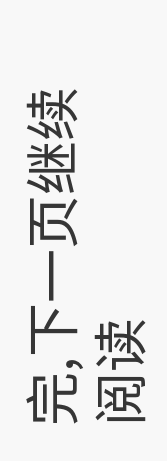完,下一页继续阅读